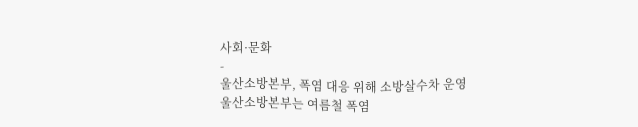사회·문화
-
울산소방본부, 폭염 대응 위해 소방살수차 운영
울산소방본부는 여름철 폭염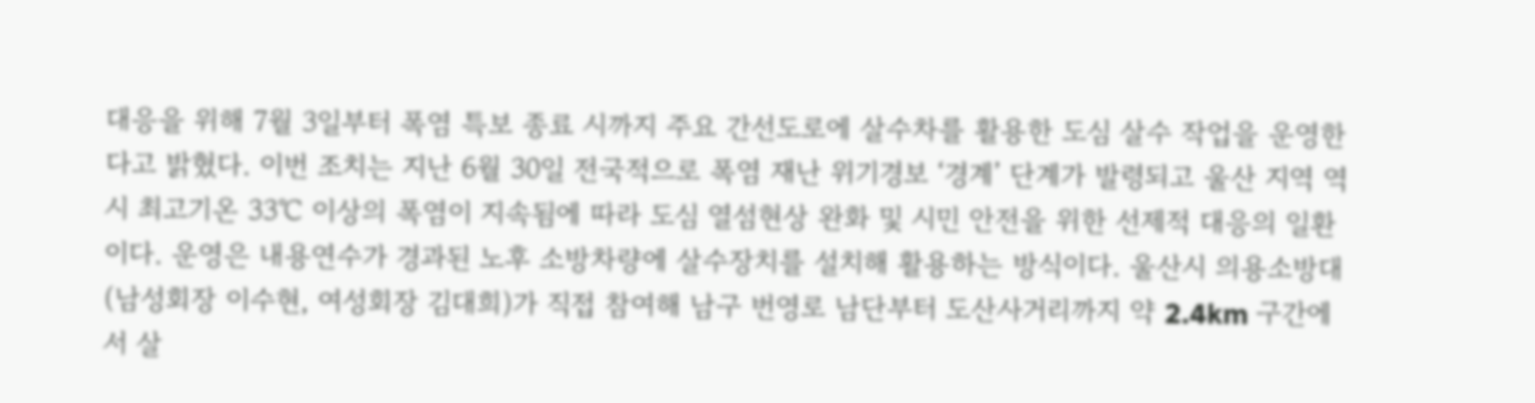대응을 위해 7월 3일부터 폭염 특보 종료 시까지 주요 간선도로에 살수차를 활용한 도심 살수 작업을 운영한다고 밝혔다. 이번 조치는 지난 6월 30일 전국적으로 폭염 재난 위기경보 ‘경계’ 단계가 발령되고 울산 지역 역시 최고기온 33℃ 이상의 폭염이 지속됨에 따라 도심 열섬현상 완화 및 시민 안전을 위한 선제적 대응의 일환이다. 운영은 내용연수가 경과된 노후 소방차량에 살수장치를 설치해 활용하는 방식이다. 울산시 의용소방대(남성회장 이수현, 여성회장 김대희)가 직접 참여해 남구 번영로 남단부터 도산사거리까지 약 2.4km 구간에서 살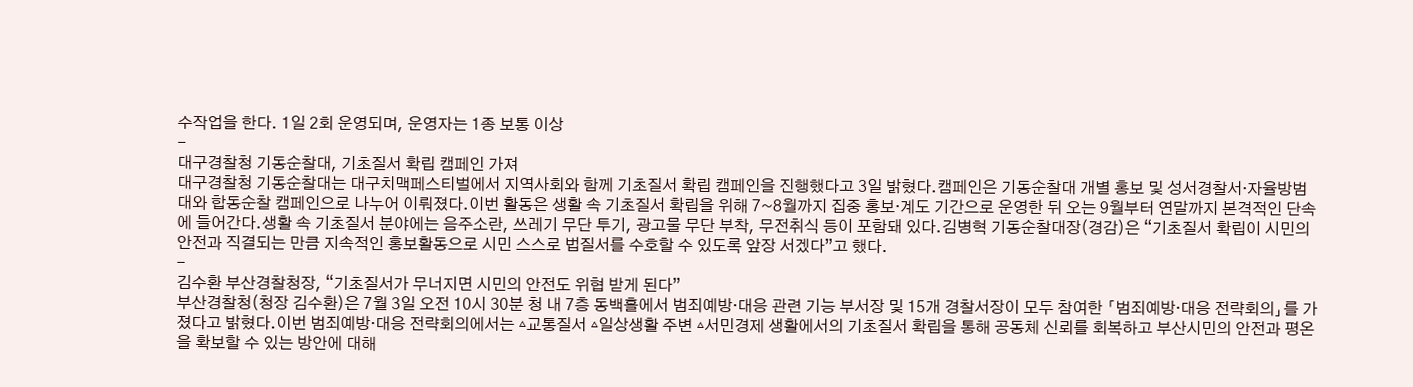수작업을 한다. 1일 2회 운영되며, 운영자는 1종 보통 이상
-
대구경찰청 기동순찰대, 기초질서 확립 캠페인 가져
대구경찰청 기동순찰대는 대구치맥페스티벌에서 지역사회와 함께 기초질서 확립 캠페인을 진행했다고 3일 밝혔다.캠페인은 기동순찰대 개별 홍보 및 성서경찰서·자율방범대와 합동순찰 캠페인으로 나누어 이뤄졌다.이번 활동은 생활 속 기초질서 확립을 위해 7~8월까지 집중 홍보·계도 기간으로 운영한 뒤 오는 9월부터 연말까지 본격적인 단속에 들어간다.생활 속 기초질서 분야에는 음주소란, 쓰레기 무단 투기, 광고물 무단 부착, 무전취식 등이 포함돼 있다.김병혁 기동순찰대장(경감)은 “기초질서 확립이 시민의 안전과 직결되는 만큼 지속적인 홍보활동으로 시민 스스로 법질서를 수호할 수 있도록 앞장 서겠다”고 했다.
-
김수환 부산경찰청장, “기초질서가 무너지면 시민의 안전도 위협 받게 된다”
부산경찰청(청장 김수환)은 7월 3일 오전 10시 30분 청 내 7층 동백홀에서 범죄예방‧대응 관련 기능 부서장 및 15개 경찰서장이 모두 참여한 「범죄예방·대응 전략회의」를 가졌다고 밝혔다.이번 범죄예방‧대응 전략회의에서는 ▵교통질서 ▵일상생활 주변 ▵서민경제 생활에서의 기초질서 확립을 통해 공동체 신뢰를 회복하고 부산시민의 안전과 평온을 확보할 수 있는 방안에 대해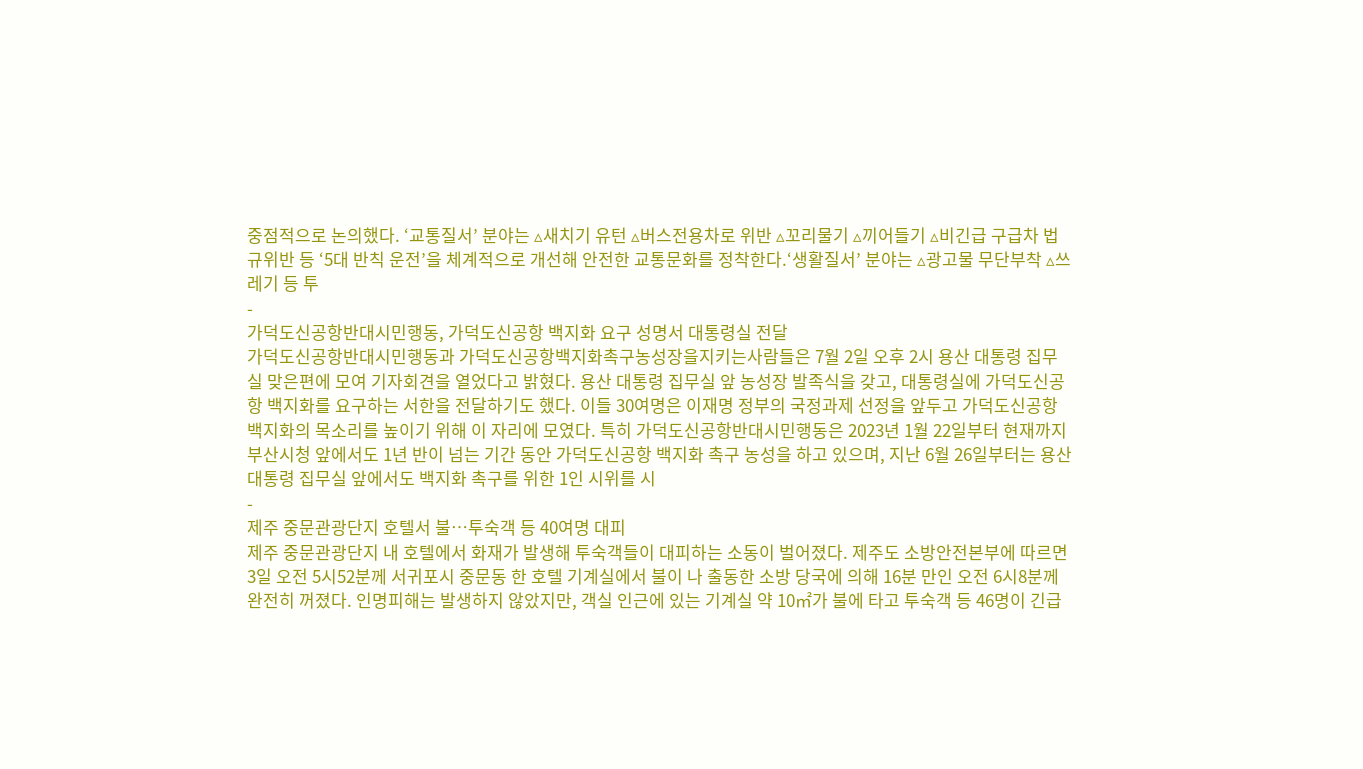중점적으로 논의했다. ‘교통질서’ 분야는 ▵새치기 유턴 ▵버스전용차로 위반 ▵꼬리물기 ▵끼어들기 ▵비긴급 구급차 법규위반 등 ‘5대 반칙 운전’을 체계적으로 개선해 안전한 교통문화를 정착한다.‘생활질서’ 분야는 ▵광고물 무단부착 ▵쓰레기 등 투
-
가덕도신공항반대시민행동, 가덕도신공항 백지화 요구 성명서 대통령실 전달
가덕도신공항반대시민행동과 가덕도신공항백지화촉구농성장을지키는사람들은 7월 2일 오후 2시 용산 대통령 집무실 맞은편에 모여 기자회견을 열었다고 밝혔다. 용산 대통령 집무실 앞 농성장 발족식을 갖고, 대통령실에 가덕도신공항 백지화를 요구하는 서한을 전달하기도 했다. 이들 30여명은 이재명 정부의 국정과제 선정을 앞두고 가덕도신공항 백지화의 목소리를 높이기 위해 이 자리에 모였다. 특히 가덕도신공항반대시민행동은 2023년 1월 22일부터 현재까지 부산시청 앞에서도 1년 반이 넘는 기간 동안 가덕도신공항 백지화 촉구 농성을 하고 있으며, 지난 6월 26일부터는 용산 대통령 집무실 앞에서도 백지화 촉구를 위한 1인 시위를 시
-
제주 중문관광단지 호텔서 불…투숙객 등 40여명 대피
제주 중문관광단지 내 호텔에서 화재가 발생해 투숙객들이 대피하는 소동이 벌어졌다. 제주도 소방안전본부에 따르면 3일 오전 5시52분께 서귀포시 중문동 한 호텔 기계실에서 불이 나 출동한 소방 당국에 의해 16분 만인 오전 6시8분께 완전히 꺼졌다. 인명피해는 발생하지 않았지만, 객실 인근에 있는 기계실 약 10㎡가 불에 타고 투숙객 등 46명이 긴급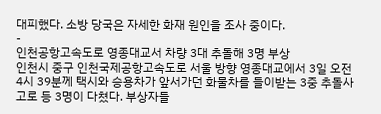대피했다. 소방 당국은 자세한 화재 원인을 조사 중이다.
-
인천공항고속도로 영종대교서 차량 3대 추돌해 3명 부상
인천시 중구 인천국제공항고속도로 서울 방향 영종대교에서 3일 오전 4시 39분께 택시와 승용차가 앞서가던 화물차를 들이받는 3중 추돌사고로 등 3명이 다쳤다. 부상자들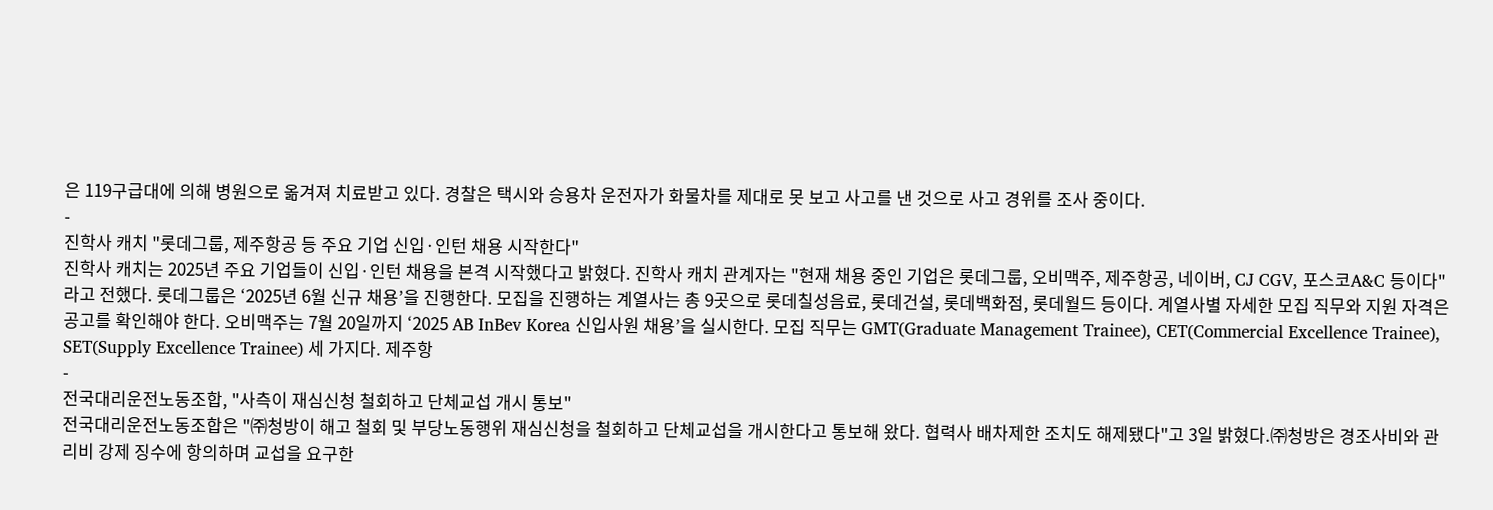은 119구급대에 의해 병원으로 옮겨져 치료받고 있다. 경찰은 택시와 승용차 운전자가 화물차를 제대로 못 보고 사고를 낸 것으로 사고 경위를 조사 중이다.
-
진학사 캐치 "롯데그룹, 제주항공 등 주요 기업 신입·인턴 채용 시작한다"
진학사 캐치는 2025년 주요 기업들이 신입·인턴 채용을 본격 시작했다고 밝혔다. 진학사 캐치 관계자는 "현재 채용 중인 기업은 롯데그룹, 오비맥주, 제주항공, 네이버, CJ CGV, 포스코A&C 등이다"라고 전했다. 롯데그룹은 ‘2025년 6월 신규 채용’을 진행한다. 모집을 진행하는 계열사는 총 9곳으로 롯데칠성음료, 롯데건설, 롯데백화점, 롯데월드 등이다. 계열사별 자세한 모집 직무와 지원 자격은 공고를 확인해야 한다. 오비맥주는 7월 20일까지 ‘2025 AB InBev Korea 신입사원 채용’을 실시한다. 모집 직무는 GMT(Graduate Management Trainee), CET(Commercial Excellence Trainee), SET(Supply Excellence Trainee) 세 가지다. 제주항
-
전국대리운전노동조합, "사측이 재심신청 철회하고 단체교섭 개시 통보"
전국대리운전노동조합은 "㈜청방이 해고 철회 및 부당노동행위 재심신청을 철회하고 단체교섭을 개시한다고 통보해 왔다. 협력사 배차제한 조치도 해제됐다"고 3일 밝혔다.㈜청방은 경조사비와 관리비 강제 징수에 항의하며 교섭을 요구한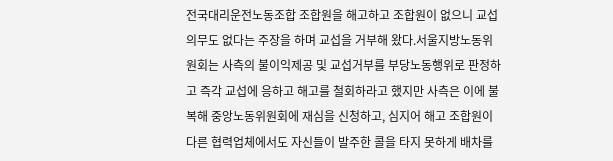전국대리운전노동조합 조합원을 해고하고 조합원이 없으니 교섭 의무도 없다는 주장을 하며 교섭을 거부해 왔다.서울지방노동위원회는 사측의 불이익제공 및 교섭거부를 부당노동행위로 판정하고 즉각 교섭에 응하고 해고를 철회하라고 했지만 사측은 이에 불복해 중앙노동위원회에 재심을 신청하고, 심지어 해고 조합원이 다른 협력업체에서도 자신들이 발주한 콜을 타지 못하게 배차를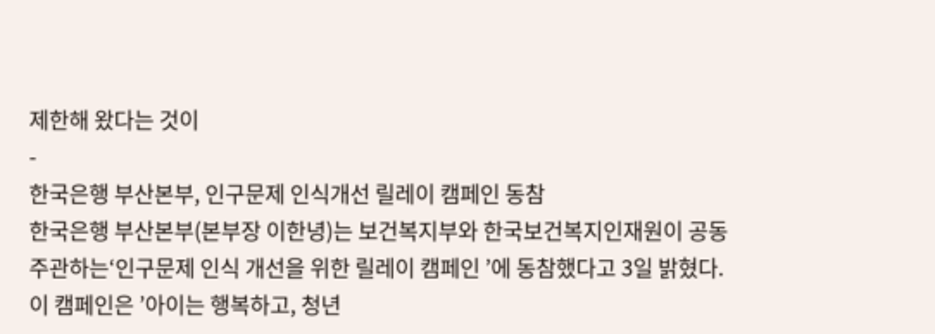제한해 왔다는 것이
-
한국은행 부산본부, 인구문제 인식개선 릴레이 캠페인 동참
한국은행 부산본부(본부장 이한녕)는 보건복지부와 한국보건복지인재원이 공동 주관하는‘인구문제 인식 개선을 위한 릴레이 캠페인 ’에 동참했다고 3일 밝혔다.이 캠페인은 ’아이는 행복하고, 청년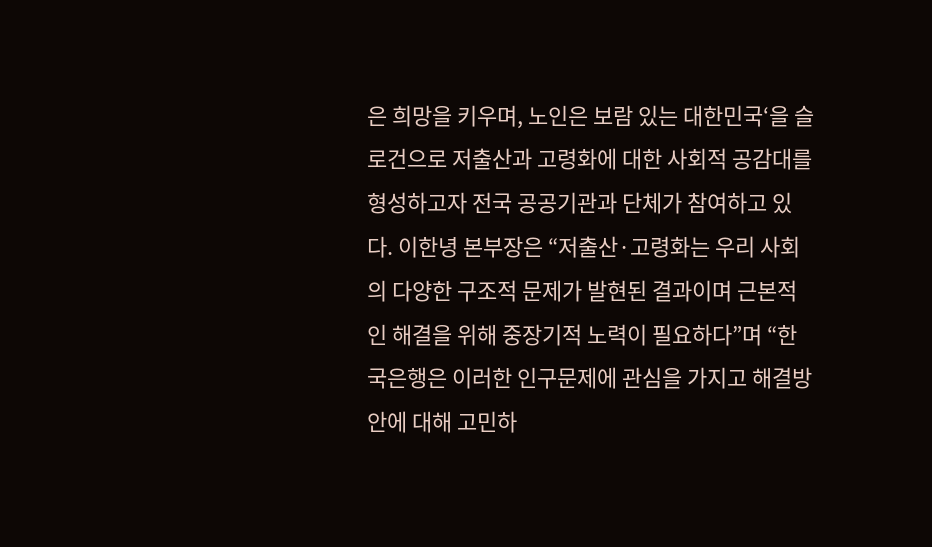은 희망을 키우며, 노인은 보람 있는 대한민국‘을 슬로건으로 저출산과 고령화에 대한 사회적 공감대를 형성하고자 전국 공공기관과 단체가 참여하고 있다. 이한녕 본부장은 “저출산·고령화는 우리 사회의 다양한 구조적 문제가 발현된 결과이며 근본적인 해결을 위해 중장기적 노력이 필요하다”며 “한국은행은 이러한 인구문제에 관심을 가지고 해결방안에 대해 고민하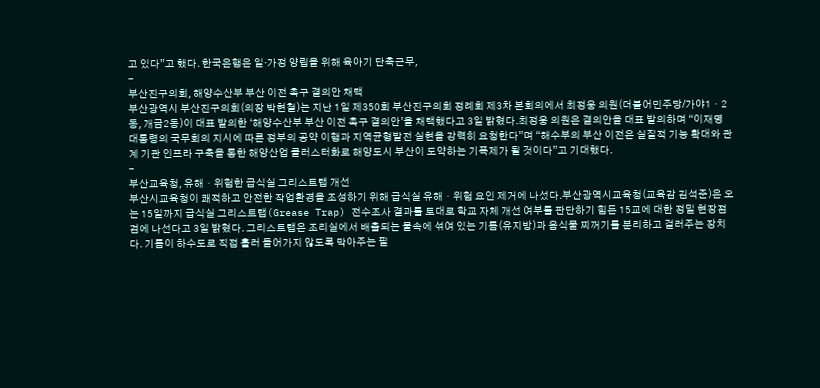고 있다”고 했다. 한국은행은 일·가정 양립을 위해 육아기 단축근무,
-
부산진구의회, 해양수산부 부산 이전 촉구 결의안 채택
부산광역시 부산진구의회(의장 박현철)는 지난 1일 제350회 부산진구의회 정례회 제3차 본회의에서 최정웅 의원(더불어민주당/가야1ㆍ2동, 개금2동)이 대표 발의한 ‘해양수산부 부산 이전 촉구 결의안’을 채택했다고 3일 밝혔다.최정웅 의원은 결의안을 대표 발의하며 “이재명 대통령의 국무회의 지시에 따른 정부의 공약 이행과 지역균형발전 실현을 강력히 요청한다”며 “해수부의 부산 이전은 실질적 기능 확대와 관계 기관 인프라 구축을 통한 해양산업 클러스터화로 해양도시 부산이 도약하는 기폭제가 될 것이다”고 기대했다.
-
부산교육청, 유해・위험한 급식실 그리스트랩 개선
부산시교육청이 쾌적하고 안전한 작업환경을 조성하기 위해 급식실 유해・위험 요인 제거에 나섰다.부산광역시교육청(교육감 김석준)은 오는 15일까지 급식실 그리스트랩(Grease Trap) 전수조사 결과를 토대로 학교 자체 개선 여부를 판단하기 힘든 15교에 대한 정밀 현장점검에 나선다고 3일 밝혔다. 그리스트랩은 조리실에서 배출되는 물속에 섞여 있는 기름(유지방)과 음식물 찌꺼기를 분리하고 걸러주는 장치다. 기름이 하수도로 직접 흘러 들어가지 않도록 막아주는 필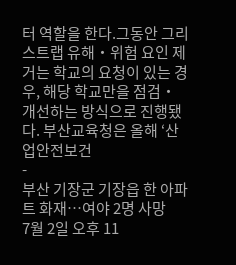터 역할을 한다.그동안 그리스트랩 유해・위험 요인 제거는 학교의 요청이 있는 경우, 해당 학교만을 점검・개선하는 방식으로 진행됐다. 부산교육청은 올해 ‘산업안전보건
-
부산 기장군 기장읍 한 아파트 화재…여야 2명 사망
7월 2일 오후 11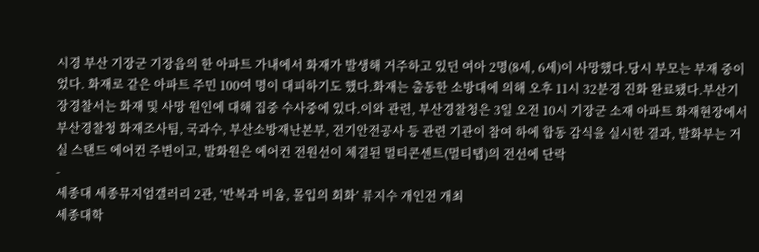시경 부산 기장군 기장읍의 한 아파트 가내에서 화재가 발생해 거주하고 있던 여아 2명(8세, 6세)이 사망했다.당시 부모는 부재 중이었다. 화재로 같은 아파트 주민 100여 명이 대피하기도 했다.화재는 출동한 소방대에 의해 오후 11시 32분경 진화 완료됐다.부산기장경찰서는 화재 및 사망 원인에 대해 집중 수사중에 있다.이와 관련, 부산경찰청은 3일 오전 10시 기장군 소재 아파트 화재현장에서 부산경찰청 화재조사팀, 국과수, 부산소방재난본부, 전기안전공사 등 관련 기관이 참여 하에 합동 감식을 실시한 결과, 발화부는 거실 스탠드 에어컨 주변이고, 발화원은 에어컨 전원선이 체결된 멀티콘센트(멀티탭)의 전선에 단락
-
세종대 세종뮤지엄갤러리 2관, ‘반복과 비움, 몰입의 회화’ 류지수 개인전 개최
세종대학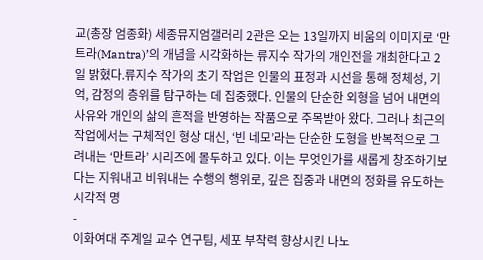교(총장 엄종화) 세종뮤지엄갤러리 2관은 오는 13일까지 비움의 이미지로 ‘만트라(Mantra)’의 개념을 시각화하는 류지수 작가의 개인전을 개최한다고 2일 밝혔다.류지수 작가의 초기 작업은 인물의 표정과 시선을 통해 정체성, 기억, 감정의 층위를 탐구하는 데 집중했다. 인물의 단순한 외형을 넘어 내면의 사유와 개인의 삶의 흔적을 반영하는 작품으로 주목받아 왔다. 그러나 최근의 작업에서는 구체적인 형상 대신, ‘빈 네모’라는 단순한 도형을 반복적으로 그려내는 ‘만트라’ 시리즈에 몰두하고 있다. 이는 무엇인가를 새롭게 창조하기보다는 지워내고 비워내는 수행의 행위로, 깊은 집중과 내면의 정화를 유도하는 시각적 명
-
이화여대 주계일 교수 연구팀, 세포 부착력 향상시킨 나노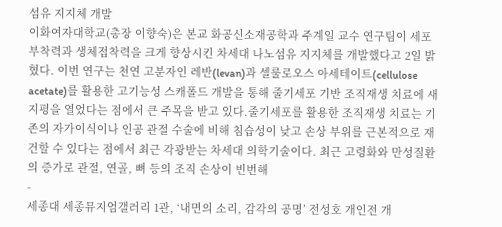섬유 지지체 개발
이화여자대학교(총장 이향숙)은 본교 화공신소재공학과 주계일 교수 연구팀이 세포 부착력과 생체접착력을 크게 향상시킨 차세대 나노섬유 지지체를 개발했다고 2일 밝혔다. 이번 연구는 천연 고분자인 레반(levan)과 셀룰로오스 아세테이트(cellulose acetate)를 활용한 고기능성 스캐폴드 개발을 통해 줄기세포 기반 조직재생 치료에 새 지평을 열었다는 점에서 큰 주목을 받고 있다.줄기세포를 활용한 조직재생 치료는 기존의 자가이식이나 인공 관절 수술에 비해 침습성이 낮고 손상 부위를 근본적으로 재건할 수 있다는 점에서 최근 각광받는 차세대 의학기술이다. 최근 고령화와 만성질환의 증가로 관절, 연골, 뼈 등의 조직 손상이 빈번해
-
세종대 세종뮤지엄갤러리 1관, ‘내면의 소리, 감각의 공명’ 전성호 개인전 개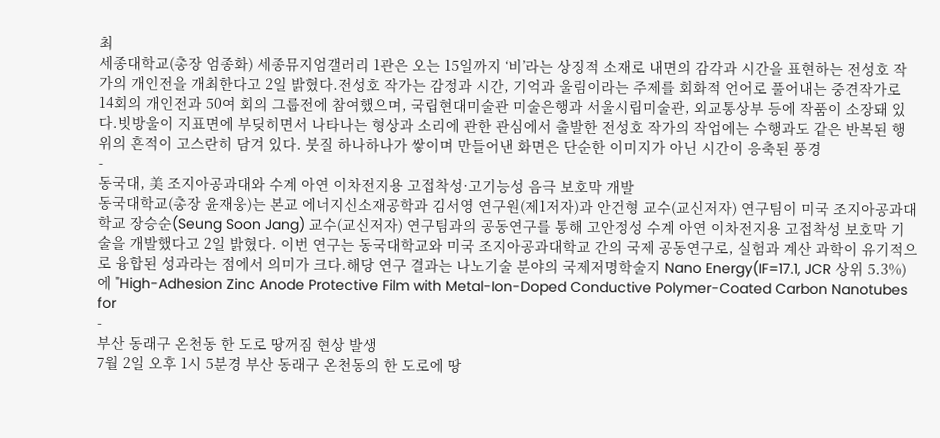최
세종대학교(총장 엄종화) 세종뮤지엄갤러리 1관은 오는 15일까지 ‘비’라는 상징적 소재로 내면의 감각과 시간을 표현하는 전성호 작가의 개인전을 개최한다고 2일 밝혔다.전성호 작가는 감정과 시간, 기억과 울림이라는 주제를 회화적 언어로 풀어내는 중견작가로 14회의 개인전과 50여 회의 그룹전에 참여했으며, 국립현대미술관 미술은행과 서울시립미술관, 외교통상부 등에 작품이 소장돼 있다.빗방울이 지표면에 부딪히면서 나타나는 형상과 소리에 관한 관심에서 출발한 전성호 작가의 작업에는 수행과도 같은 반복된 행위의 흔적이 고스란히 담겨 있다. 붓질 하나하나가 쌓이며 만들어낸 화면은 단순한 이미지가 아닌 시간이 응축된 풍경
-
동국대, 美 조지아공과대와 수계 아연 이차전지용 고접착성·고기능성 음극 보호막 개발
동국대학교(총장 윤재웅)는 본교 에너지신소재공학과 김서영 연구원(제1저자)과 안건형 교수(교신저자) 연구팀이 미국 조지아공과대학교 장승순(Seung Soon Jang) 교수(교신저자) 연구팀과의 공동연구를 통해 고안정성 수계 아연 이차전지용 고접착성 보호막 기술을 개발했다고 2일 밝혔다. 이번 연구는 동국대학교와 미국 조지아공과대학교 간의 국제 공동연구로, 실험과 계산 과학이 유기적으로 융합된 성과라는 점에서 의미가 크다.해당 연구 결과는 나노기술 분야의 국제저명학술지 Nano Energy(IF=17.1, JCR 상위 5.3%)에 "High-Adhesion Zinc Anode Protective Film with Metal-Ion-Doped Conductive Polymer-Coated Carbon Nanotubes for
-
부산 동래구 온천동 한 도로 땅꺼짐 현상 발생
7월 2일 오후 1시 5분경 부산 동래구 온천동의 한 도로에 땅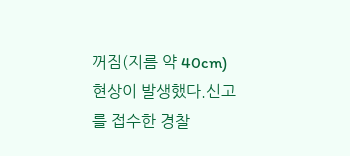꺼짐(지름 약 40cm) 현상이 발생했다.신고를 접수한 경찰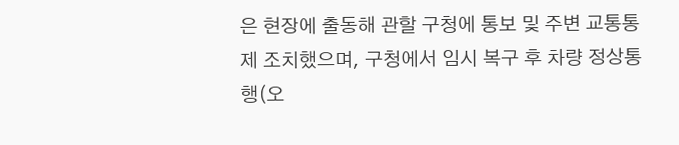은 현장에 출동해 관할 구청에 통보 및 주변 교통통제 조치했으며, 구청에서 임시 복구 후 차량 정상통행(오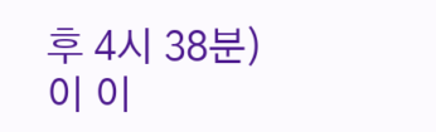후 4시 38분)이 이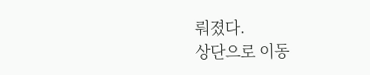뤄졌다.
상단으로 이동